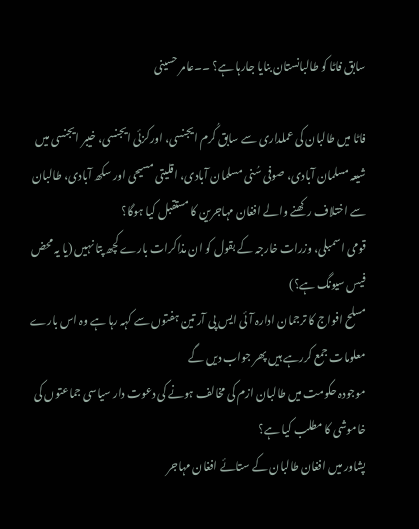سابق فاٹا کو طالبانستان بنایا جارہا ہے؟ ۔۔عامر حسینی

فاٹا میں طالبان کی عملداری سے سابق کُرم ایجنسی، اورکزئی ایجنسی، خیبر ایجنسی میں شیعہ مسلمان آبادی، صوفی سُنی مسلمان آبادی، اقلیتی مسیحی اور سکھ آبادی، طالبان سے اختلاف رکھنے والے افغان مہاجرین کا مستقبل کیا ہوگا؟
قومی اسمبلی، وزرات خارجہ کے بقول کو ان مذاکرات بارے کچھ پتا نہیں (یا یہ محض فیس سیونگ ہے؟)
مسلح افواج کا ترجمان ادارہ آئی ایس پی آر تین ہفتوں سے کہہ رہا ہے وہ اس بارے معلومات جمع کررہے ہیں پھر جواب دیں گے
موجودہ حکومت میں طالبان ازم کی مخالف ہونے کی دعوت دار سیاسی جماعتوں کی خاموشی کا مطلب کیا ہے؟
پشاور میں افغان طالبان کے ستائے افغان مہاجر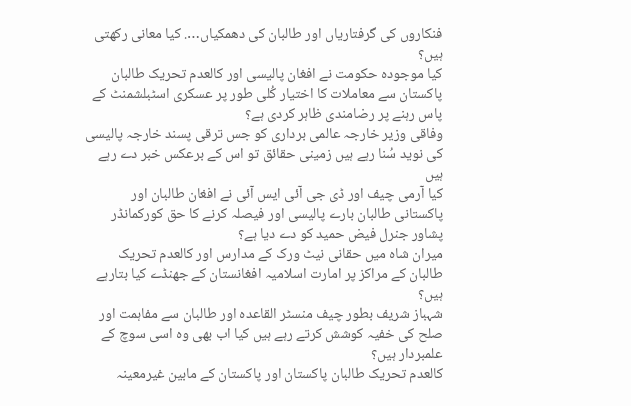فنکاروں کی گرفتاریاں اور طالبان کی دھمکیاں…. کیا معانی رکھتی ہیں؟
کیا موجودہ حکومت نے افغان پالیسی اور کالعدم تحریک طالبان پاکستان سے معاملات کا اختیار کُلی طور پر عسکری اسٹبلشمنٹ کے پاس رہنے پر رضامندی ظاہر کردی ہے؟
وفاقی وزیر خارجہ عالمی برداری کو جس ترقی پسند خارجہ پالیسی کی نوید سُنا رہے ہیں زمینی حقائق تو اس کے برعکس خبر دے رہے ہیں
کیا آرمی چیف اور ڈی جی آئی ایس آئی نے افغان طالبان اور پاکستانی طالبان بارے پالیسی اور فیصلہ کرنے کا حق کورکمانڈر پشاور جنرل فیض حمید کو دے دیا ہے؟
میران شاہ میں حقانی نیٹ ورک کے مدارس اور کالعدم تحریک طالبان کے مراکز پر امارت اسلامیہ افغانستان کے جھنڈے کیا بتارہے ہیں؟
شہباز شریف بطور چیف منسٹر القاعدہ اور طالبان سے مفاہمت اور صلح کی خفیہ کوشش کرتے رہے ہیں کیا اب بھی وہ اسی سوچ کے علمبردار ہیں؟
کالعدم تحریک طالبان پاکستان اور پاکستان کے مابین غیرمعینہ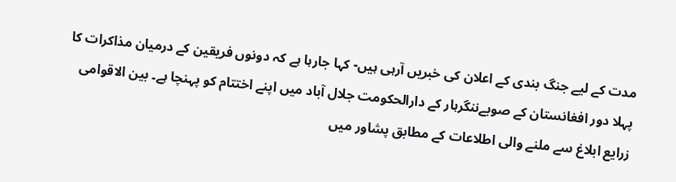مدت کے لیے جنگ بندی کے اعلان کی خبریں آرہی ہیں- کہا جارہا ہے کہ دونوں فریقین کے درمیان مذاکرات کا پہلا دور افغانستان کے صوبےننگرہار کے دارالحکومت جلال آباد میں اپنے اختتام کو پہنچا ہے۔ بین الاقوامی زرایع ابلاغ سے ملنے والی اطلاعات کے مطابق پشاور میں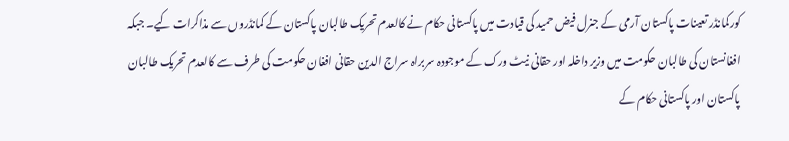کورکمانڈر تعینات پاکستان آرمی کے جنرل فیض حمید کی قیادت میں پاکستانی حکام نے کالعدم تحریک طالبان پاکستان کے کمانڈروں سے مذاکرات کیے۔ جبکہ افغانستان کی طالبان حکومت میں وزیر داخلہ اور حقانی نیٹ ورک کے موجودہ سربراہ سراج الدین حقانی افغان حکومت کی طرف سے کالعدم تحریک طالبان پاکستان اور پاکستانی حکام کے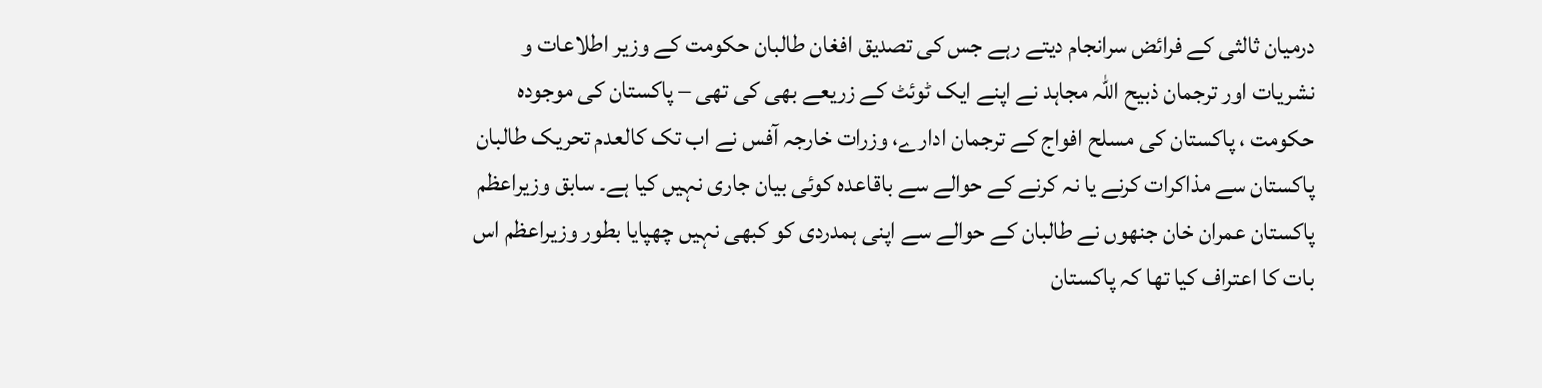درمیان ثالثی کے فرائض سرانجام دیتے رہے جس کی تصدیق افغان طالبان حکومت کے وزیر اطلاعات و نشریات اور ترجمان ذبیح اللہ مجاہد نے اپنے ایک ٹوئٹ کے زریعے بھی کی تھی – پاکستان کی موجودہ حکومت ، پاکستان کی مسلح افواج کے ترجمان ادارے، وزرات خارجہ آفس نے اب تک کالعدم تحریک طالبان پاکستان سے مذاکرات کرنے یا نہ کرنے کے حوالے سے باقاعدہ کوئی بیان جاری نہیں کیا ہے۔ سابق وزیراعظم پاکستان عمران خان جنھوں نے طالبان کے حوالے سے اپنی ہمدردی کو کبھی نہیں چھپایا بطور وزیراعظم اس بات کا اعتراف کیا تھا کہ پاکستان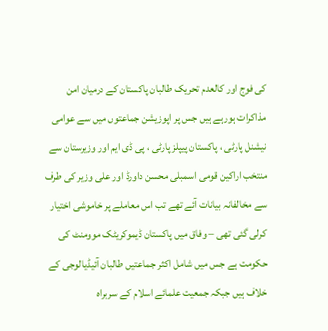کی فوج اور کالعدم تحریک طالبان پاکستان کے درمیان امن مذاکرات ہورہے ہیں جس پر اپوزیشن جماعتوں میں سے عوامی نیشنل پارٹی ، پاکستان پیپلز پارٹی ، پی ڈی ایم اور وزیرستان سے منتخب اراکین قومی اسمبلی محسن داورڈ اور علی وزیر کی طرف سے مخالفانہ بیانات آئے تھے تب اس معاملے پر خاموشی اختیار کرلی گئی تھی – وفاق میں پاکستان ڈیموکریٹک موومنٹ کی حکومت ہے جس میں شامل اکثر جماعتیں طالبان آئیڈیالوجی کے خلاف ہیں جبکہ جمعیت علمائے اسلام کے سربراہ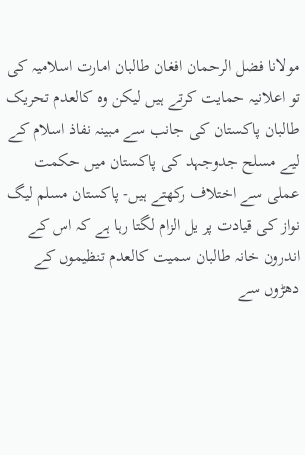مولانا فضل الرحمان افغان طالبان امارت اسلامیہ کی تو اعلانیہ حمایت کرتے ہیں لیکن وہ کالعدم تحریک طالبان پاکستان کی جانب سے مبینہ نفاذ اسلام کے لیے مسلح جدوجہد کی پاکستان میں حکمت عملی سے اختلاف رکھتے ہیں- پاکستان مسلم لیگ نواز کی قیادت پر یل الزام لگتا رہا ہے کہ اس کے اندرون خانہ طالبان سمیت کالعدم تنظیموں کے دھڑوں سے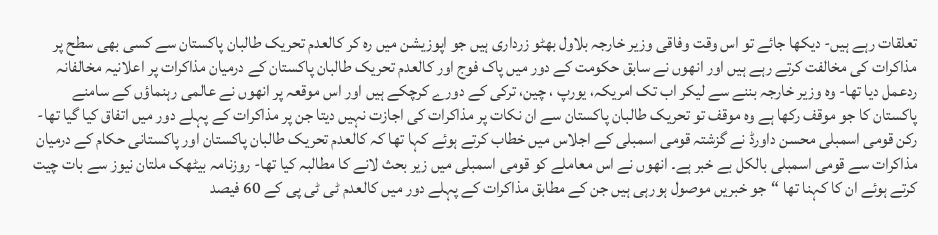تعلقات رہے ہیں- دیکھا جائے تو اس وقت وفاقی وزیر خارجہ بلاول بھٹو زرداری ہیں جو اپوزیشن میں رہ کر کالعدم تحریک طالبان پاکستان سے کسی بھی سطح پر مذاکرات کی مخالفت کرتے رہے ہیں اور انھوں نے سابق حکومت کے دور میں پاک فوج اور کالعدم تحریک طالبان پاکستان کے درمیان مذاکرات پر اعلانیہ مخالفانہ ردعمل دیا تھا- وہ وزیر خارجہ بننے سے لیکر اب تک امریکہ، یورپ ، چین، ترکی کے دورے کرچکے ہیں اور اس موقعہ پر انھوں نے عالمی رہنماؤں کے سامنے پاکستان کا جو موقف رکھا ہے وہ موقف تو تحریک طالبان پاکستان سے ان نکات پر مذاکرات کی اجازت نہیں دیتا جن پر مذاکرات کے پہلے دور میں اتفاق کیا گیا تھا- رکن قومی اسمبلی محسن داورڈ نے گزشتہ قومی اسمبلی کے اجلاس میں خطاب کرتے ہوئے کہا تھا کہ کالعدم تحریک طالبان پاکستان اور پاکستانی حکام کے درمیان مذاکرات سے قومی اسمبلی بالکل بے خبر ہے۔ انھوں نے اس معاملے کو قومی اسمبلی میں زیر بحث لانے کا مطالبہ کیا تھا- روزنامہ بیٹھک ملتان نیوز سے بات چیت کرتے ہوئے ان کا کہنا تھا “جو خبریں موصول ہورہی ہیں جن کے مطابق مذاکرات کے پہلے دور میں کالعدم ٹی ٹی پی کے 60 فیصد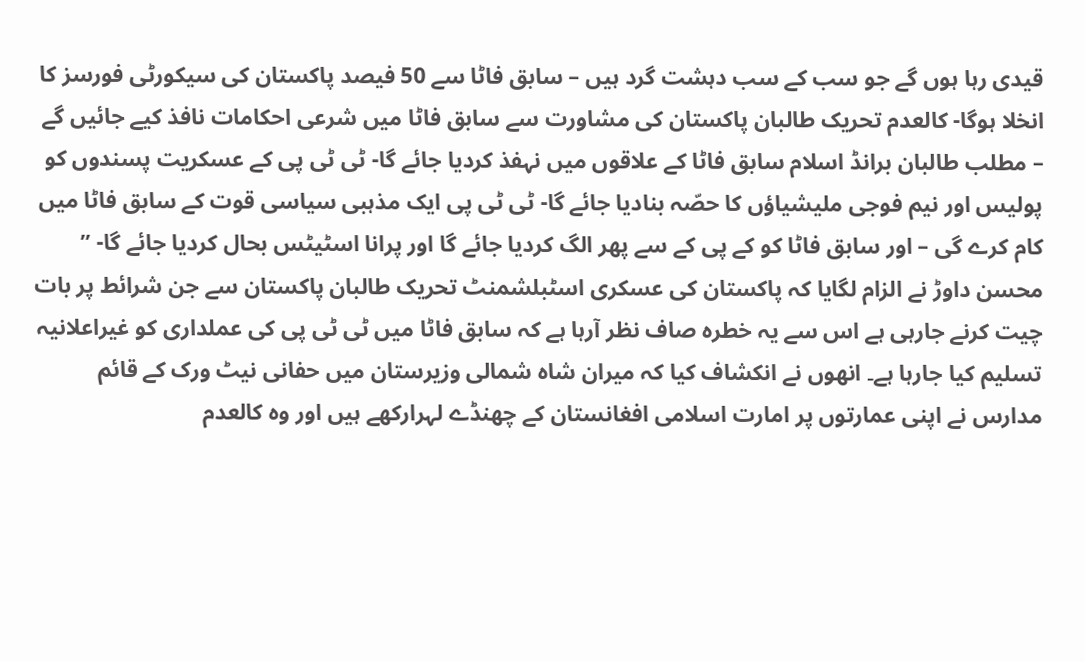قیدی رہا ہوں گے جو سب کے سب دہشت گرد ہیں – سابق فاٹا سے 50 فیصد پاکستان کی سیکورٹی فورسز کا انخلا ہوگا- کالعدم تحریک طالبان پاکستان کی مشاورت سے سابق فاٹا میں شرعی احکامات نافذ کیے جائیں گے – مطلب طالبان برانڈ اسلام سابق فاٹا کے علاقوں میں نہفذ کردیا جائے گا- ٹی ٹی پی کے عسکریت پسندوں کو پولیس اور نیم فوجی ملیشیاؤں کا حصّہ بنادیا جائے گا- ٹی ٹی پی ایک مذہبی سیاسی قوت کے سابق فاٹا میں کام کرے گی – اور سابق فاٹا کو کے پی کے سے پھر الگ کردیا جائے گا اور پرانا اسٹیٹس بحال کردیا جائے گا- ” محسن داوڑ نے الزام لگایا کہ پاکستان کی عسکری اسٹبلشمنٹ تحریک طالبان پاکستان سے جن شرائط پر بات چیت کرنے جارہی ہے اس سے یہ خطرہ صاف نظر آرہا ہے کہ سابق فاٹا میں ٹی ٹی پی کی عملداری کو غیراعلانیہ تسلیم کیا جارہا ہے۔ انھوں نے انکشاف کیا کہ میران شاہ شمالی وزیرستان میں حفانی نیٹ ورک کے قائم مدارس نے اپنی عمارتوں پر امارت اسلامی افغانستان کے چھنڈے لہرارکھے ہیں اور وہ کالعدم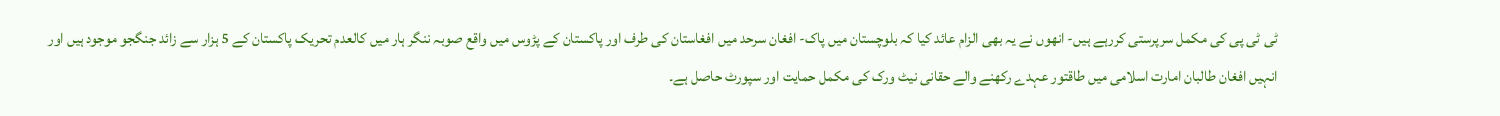ٹی ٹی پی کی مکمل سرپرستی کررہے ہیں- انھوں نے یہ بھی الزام عائد کیا کہ بلوچستان میں پاک- افغان سرحد میں افغاستان کی طرف اور پاکستان کے پڑوس میں واقع صوبہ ننگر ہار میں کالعدم تحریک پاکستان کے 5 ہزار سے زائد جنگجو موجود ہیں اور انہیں افغان طالبان امارت اسلامی میں طاقتور عہدے رکھنے والے حقانی نیٹ ورک کی مکمل حمایت اور سپورٹ حاصل ہے۔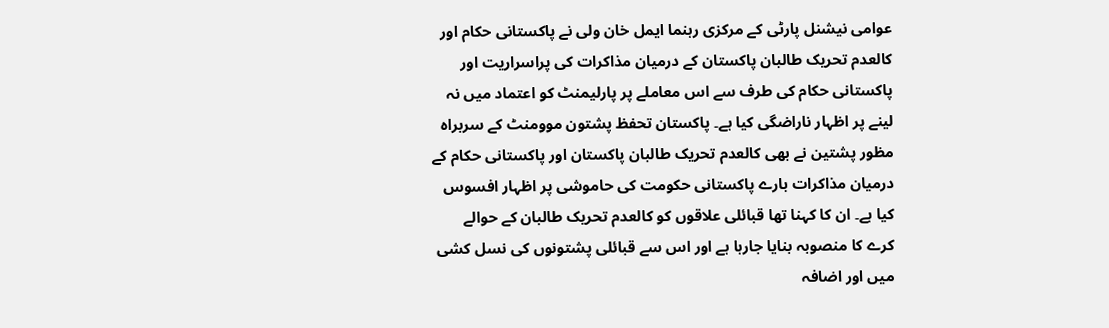عوامی نیشنل پارٹی کے مرکزی رہنما ایمل خان ولی نے پاکستانی حکام اور کالعدم تحریک طالبان پاکستان کے درمیان مذاکرات کی پراسراریت اور پاکستانی حکام کی طرف سے اس معاملے پر پارلیمنٹ کو اعتماد میں نہ لینے پر اظہار ناراضگی کیا ہے۔ پاکستان تحفظ پشتون موومنٹ کے سربراہ مظور پشتین نے بھی کالعدم تحریک طالبان پاکستان اور پاکستانی حکام کے درمیان مذاکرات بارے پاکستانی حکومت کی حاموشی پر اظہار افسوس کیا ہے۔ ان کا کہنا تھا قبائلی علاقوں کو کالعدم تحریک طالبان کے حوالے کرے کا منصوبہ بنایا جارہا ہے اور اس سے قبائلی پشتونوں کی نسل کشی میں اور اضافہ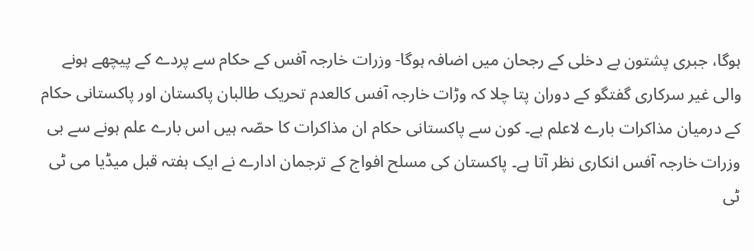ہوگا، جبری پشتون بے دخلی کے رجحان میں اضافہ ہوگا- وزرات خارجہ آفس کے حکام سے پردے کے پیچھے ہونے والی غیر سرکاری گفتگو کے دوران پتا چلا کہ وڑات خارجہ آفس کالعدم تحریک طالبان پاکستان اور پاکستانی حکام کے درمیان مذاکرات بارے لاعلم ہے۔ کون سے پاکستانی حکام ان مذاکرات کا حصّہ ہیں اس بارے علم ہونے سے بی وزرات خارجہ آفس انکاری نظر آتا ہے۔ پاکستان کی مسلح افواج کے ترجمان ادارے نے ایک ہفتہ قبل میڈیا می ٹی ٹی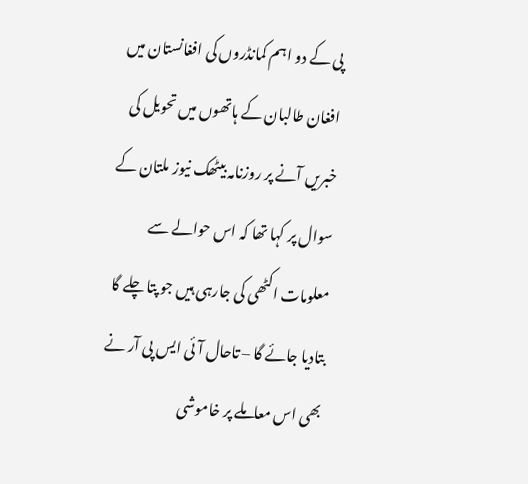پی کے دو اہم کمانڈروں کی افغانستان میں افغان طالبان کے ہاتھوں میں تحویل کی خبریں آنے پر روزنامہ بیٹھک نیوز ملتان کے سوال پر کہا تھا کہ اس حوالے سے معلومات اکٹھی کی جارہی ہیں جو پتا چلے گا بتادیا جائے گا – تاحال آئی ایس پی آر نے بھی اس معاملے پر خاموشی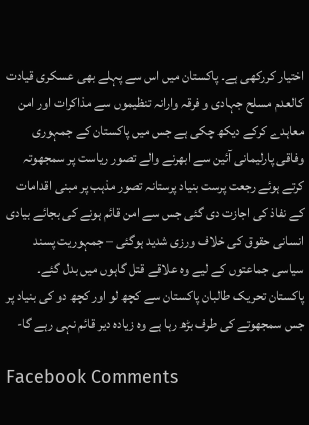اختیار کررکھی ہے۔ پاکستان میں اس سے پہلے بھی عسکری قیادت کالعدم مسلح جہادی و فرقہ وارانہ تنظیموں سے مذاکرات اور امن معاہدے کرکے دیکھ چکی ہے جس میں پاکستان کے جمہوری وفاقی پارلیمانی آئین سے ابھرنے والے تصور ریاست پر سمجھوتہ کرتے ہوئے رجعت پرست بنیاد پرستانہ تصور مذہب پر مبنی اقدامات کے نفاذ کی اجازت دی گئی جس سے امن قائم ہونے کی بجائے بیادی انسانی حقوق کی خلاف ورزی شدید ہوگئی – جمہوریت پسند سیاسی جماعتوں کے لیے وہ علاقے قتل گاہوں میں بدل گئے۔ پاکستان تحریک طالبان پاکستان سے کچھ لو اور کچھ دو کی بنیاد پر جس سمجھوتے کی طرف بڑھ رہا ہے وہ زیادہ دیر قائم نہی رہے گا-

Facebook Comments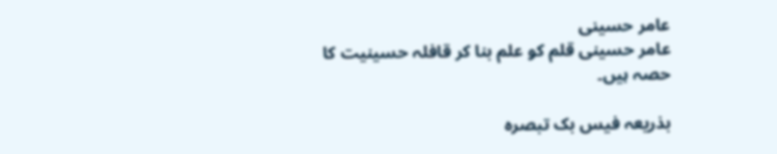عامر حسینی
عامر حسینی قلم کو علم بنا کر قافلہ حسینیت کا حصہ ہیں۔

بذریعہ فیس بک تبصرہ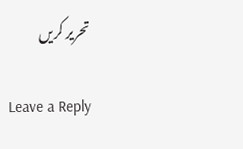تحریر کریں

Leave a Reply